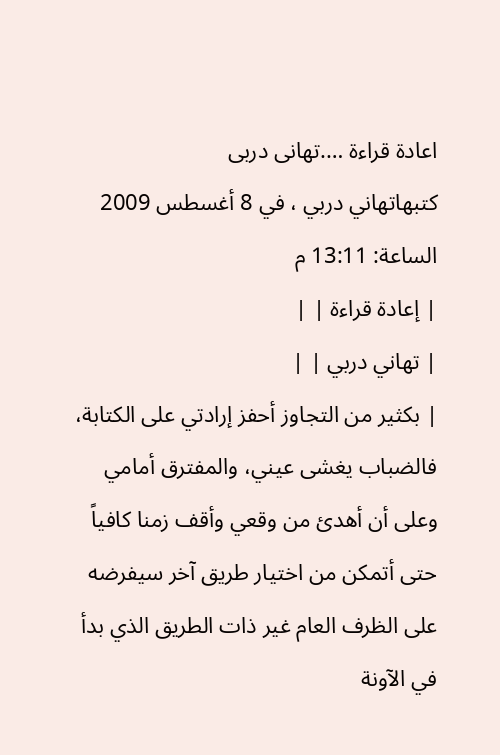اعادة قراءة ….تهانى دربى
كتبهاتهاني دربي ، في 8 أغسطس 2009 الساعة: 13:11 م
| إعادة قراءة | |
| تهاني دربي | |
| بكثير من التجاوز أحفز إرادتي على الكتابة، فالضباب يغشى عيني، والمفترق أمامي وعلى أن أهدئ من وقعي وأقف زمنا كافياً حتى أتمكن من اختيار طريق آخر سيفرضه على الظرف العام غير ذات الطريق الذي بدأ في الآونة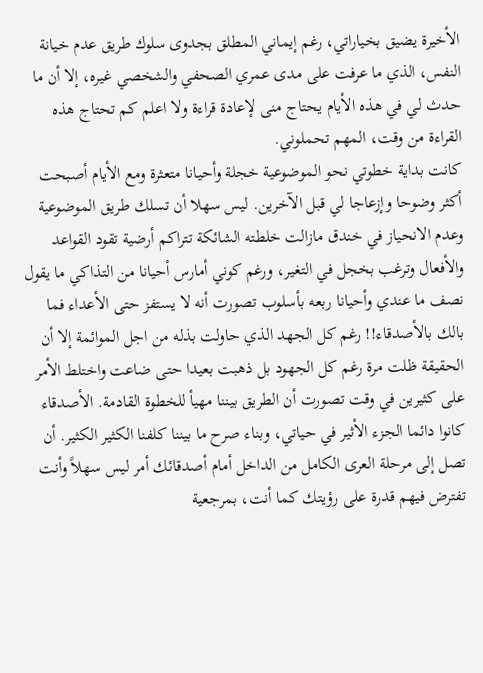الأخيرة يضيق بخياراتي، رغم إيماني المطلق بجدوى سلوك طريق عدم خيانة النفس، الذي ما عرفت على مدى عمري الصحفي والشخصي غيره، إلا أن ما حدث لي في هذه الأيام يحتاج منى لإعادة قراءة ولا اعلم كم تحتاج هذه القراءة من وقت، المهم تحملوني.
كانت بداية خطوتي نحو الموضوعية خجلة وأحيانا متعثرة ومع الأيام أصبحت أكثر وضوحا وإزعاجا لي قبل الآخرين. ليس سهلا أن تسلك طريق الموضوعية وعدم الانحياز في خندق مازالت خلطته الشائكة تتراكم أرضية تقود القواعد والأفعال وترغب بخجل في التغير، ورغم كوني أمارس أحيانا من التذاكي ما يقول نصف ما عندي وأحيانا ربعه بأسلوب تصورت أنه لا يستفز حتى الأعداء فما بالك بالأصدقاء!! رغم كل الجهد الذي حاولت بذله من اجل الموائمة إلا أن الحقيقة ظلت مرة رغم كل الجهود بل ذهبت بعيدا حتى ضاعت واختلط الأمر على كثيرين في وقت تصورت أن الطريق بيننا مهيأ للخطوة القادمة. الأصدقاء كانوا دائما الجزء الأثير في حياتي، وبناء صرح ما بيننا كلفنا الكثير الكثير. أن تصل إلى مرحلة العرى الكامل من الداخل أمام أصدقائك أمر ليس سهلاً وأنت تفترض فيهم قدرة على رؤيتك كما أنت، بمرجعية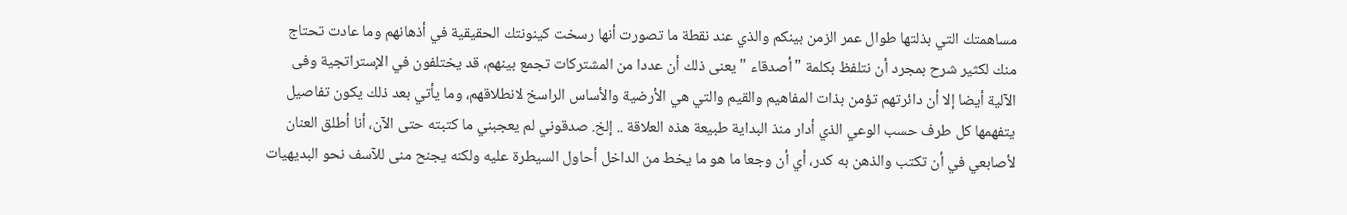مساهمتك التي بذلتها طوال عمر الزمن بينكم والذي عند نقطة ما تصورت أنها رسخت كينونتك الحقيقية في أذهانهم وما عادت تحتاج منك لكثير شرح بمجرد أن نتلفظ بكلمة "أصدقاء " يعنى ذلك أن عددا من المشتركات تجمع بينهم، قد يختلفون في الإستراتجية وفى الآلية أيضا إلا أن دائرتهم تؤمن بذات المفاهيم والقيم والتي هي الأرضية والأساس الراسخ لانطلاقهم، وما يأتي بعد ذلك يكون تفاصيل يتفهمها كل طرف حسب الوعي الذي أدار منذ البداية طبيعة هذه العلاقة .. إلخ. صدقوني لم يعجبني ما كتبته حتى الآن، أنا أطلق العنان لأصابعي في أن تكتب والذهن به كدر، أي أن وجعا ما هو ما يخط من الداخل أحاول السيطرة عليه ولكنه يجنح منى للآسف نحو البديهيات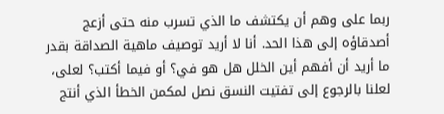ربما على وهم أن يكتشف ما الذي تسرب منه حتى أزعج أصدقاؤه إلى هذا الحد. أنا لا أريد توصيف ماهية الصداقة بقدر ما أريد أن أفهم أين الخلل هل هو في؟ أو فيما أكتب؟ لعلى، لعلنا بالرجوع إلى تفتيت النسق نصل لمكمن الخطأ الذي أنتج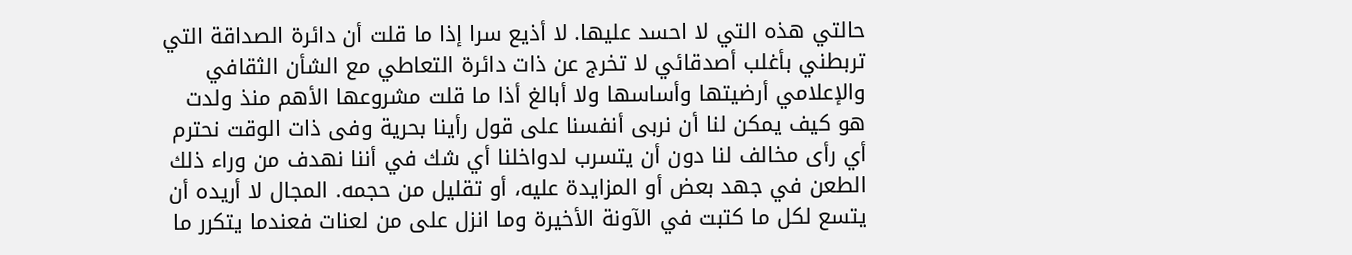حالتي هذه التي لا احسد عليها. لا أذيع سرا إذا ما قلت أن دائرة الصداقة التي تربطني بأغلب أصدقائي لا تخرج عن ذات دائرة التعاطي مع الشأن الثقافي والإعلامي أرضيتها وأساسها ولا أبالغ أذا ما قلت مشروعها الأهم منذ ولدت هو كيف يمكن لنا أن نربى أنفسنا على قول رأينا بحرية وفى ذات الوقت نحترم أي رأى مخالف لنا دون أن يتسرب لدواخلنا أي شك في أننا نهدف من وراء ذلك الطعن في جهد بعض أو المزايدة عليه، أو تقليل من حجمه. المجال لا أريده أن يتسع لكل ما كتبت في الآونة الأخيرة وما انزل على من لعنات فعندما يتكرر ما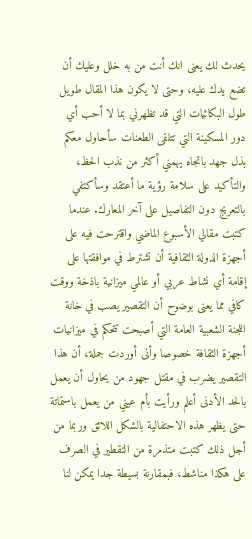يحدث لك يعنى انك أنت من به خلل وعليك أن تضع يدك عليه، وحتى لا يكون هذا المقال طويل طول البكائيات التي قد تظهرني بما لا أحب أي دور المسكينة التي تتلقى الطعنات سأحاول معكم بذل جهد باتجاه يهمني أكثر من نذب الحظ، والتأكيد على سلامة رؤية ما أعتقد وسأكتفي بالتعريج دون التفاصيل على آخر المعارك. عندما كتبت مقالي الأسبوع الماضي واقترحت فيه على أجهزة الدولة الثقافية أن تشترط في موافقتها على إقامة أي نشاط عربي أو عالمي ميزانية باذخة ووقت كافي مما يعنى بوضوح أن التقصير يصب في خانة اللجنة الشعبية العامة التي أصبحت تتحكم في ميزانيات أجهزة الثقافة خصوصا وأنى أوردت جملة، أن هذا التقصير يضرب في مقتل جهود من يحاول أن يعمل بالحد الأدنى أعلم ورأيت بأم عيني من يعمل باستماتة حتى يظهر هذه الاحتفالية بالشكل اللائق وربما من أجل ذلك كتبت متذمرة من التقطير في الصرف على هكذا مناشط، فبمقارنة بسيطة جدا يمكن لنا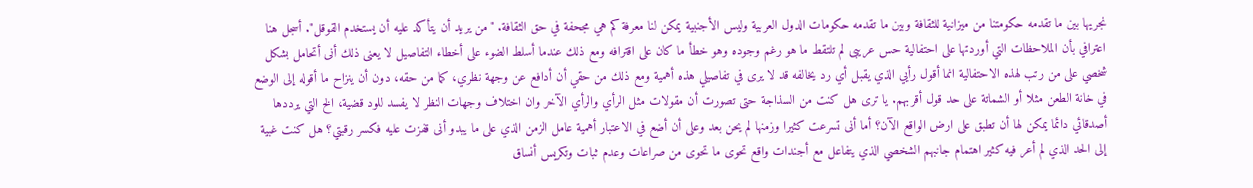نجريها بين ما تقدمه حكومتنا من ميزانية للثقافة وبين ما تقدمه حكومات الدول العربية وليس الأجنبية يمكن لنا معرفة كم هي مجحفة في حق الثقافة. "من يريد أن يتأكد عليه أن يستخدم القوقل". أسجل هنا اعترافي بأن الملاحظات التي أوردتها على احتفالية حس عريبى لم تلتقط ما هو رغم وجوده وهو خطأ ما كان على اقترافه ومع ذلك عندما أسلط الضوء على أخطاء التفاصيل لا يعنى ذلك أنى أتحامل بشكل شخصي على من رتب لهذه الاحتفالية انما أقول رأيي الذي يقبل أي رد يخالفه قد لا يرى في تفاصيلي هذه أهمية ومع ذلك من حقي أن أدافع عن وجهة نظري، كما من حقه، دون أن ينزاح ما أقوله إلى الوضع في خانة الطعن مثلا أو الشماتة على حد قول أقربهم. يا ترى هل كنت من السذاجة حتى تصورت أن مقولات مثل الرأي والرأي الآخر وان اختلاف وجهات النظر لا يفسد للود قضية، الخ التي يرددها أصدقائي دائما يمكن لها أن تطبق على ارض الواقع الآن؟ أما أنى تسرعت كثيرا وزمنها لم يحن بعد وعلى أن أضع في الاعتبار أهمية عامل الزمن الذي على ما يبدو أنى قفزت عليه فكسر رقبتي؟ هل كنت غبية إلى الحد الذي لم أعر فيه كثير اهتمام جانبهم الشخصي الذي يتفاعل مع أجندات واقع تحوى ما تحوى من صراعات وعدم ثبات وتكريس أنساق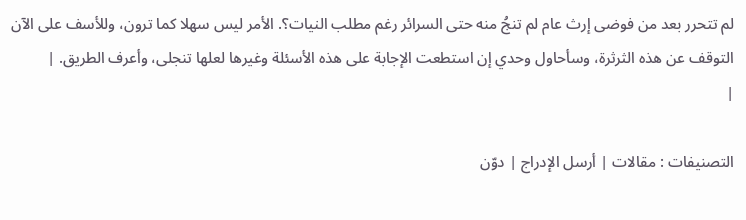لم تتحرر بعد من فوضى إرث عام لم تنجُ منه حتى السرائر رغم مطلب النيات؟. الأمر ليس سهلا كما ترون، وللأسف على الآن التوقف عن هذه الثرثرة، وسأحاول وحدي إن استطعت الإجابة على هذه الأسئلة وغيرها لعلها تنجلى، وأعرف الطريق. |
|

التصنيفات : مقالات | أرسل الإدراج | دوّن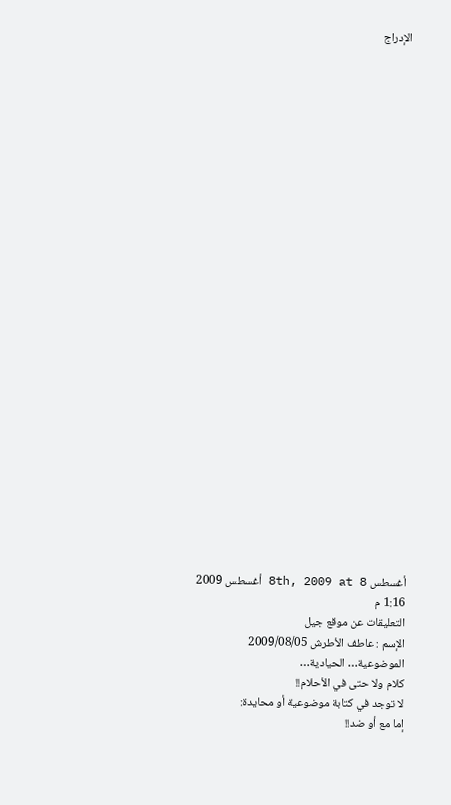الإدراج


























أغسطس 8th, 2009 at 8 أغسطس 2009 1:16 م
التعليقات عن موقع جيل
الإسم : عاطف الأطرش 2009/08/05
الموضوعية… الحيادية…
كلام ولا حتى في الأحلام!!
لا توجد في كتابة موضوعية أو محايدة:
إما مع أو ضد!!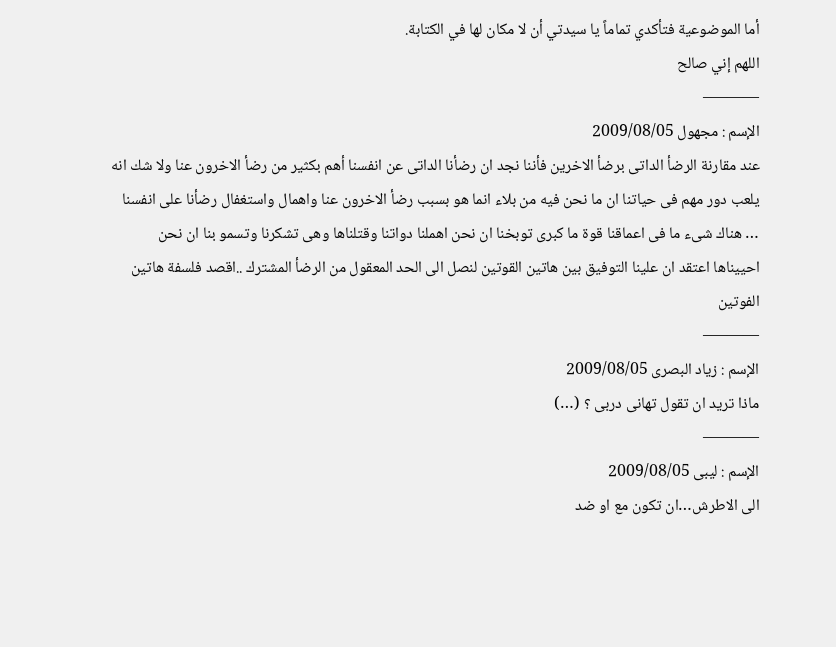أما الموضوعية فتأكدي تماماً يا سيدتي أن لا مكان لها في الكتابة.
اللهم إني صالح
———–
الإسم : مجهول 2009/08/05
عند مقارنة الرضأ الداتى برضأ الاخرين فأننا نجد ان رضأنا الداتى عن انفسنا أهم بكثير من رضأ الاخرون عنا ولا شك انه يلعب دور مهم فى حياتنا ان ما نحن فيه من بلاء انما هو بسبب رضأ الاخرون عنا واهمال واستغفال رضأنا على انفسنا … هناك شىء ما فى اعماقنا قوة ما كبرى توبخنا ان نحن اهملنا دواتنا وقتلناها وهى تشكرنا وتسمو بنا ان نحن احييناها اعتقد ان علينا التوفيق بين هاتين القوتين لنصل الى الحد المعقول من الرضأ المشترك ..اقصد فلسفة هاتين الفوتين
———–
الإسم : زياد البصرى 2009/08/05
ماذا تريد ان تقول تهانى دربى ؟ (…)
———–
الإسم : ليبى 2009/08/05
الى الاطرش…ان تكون مع او ضد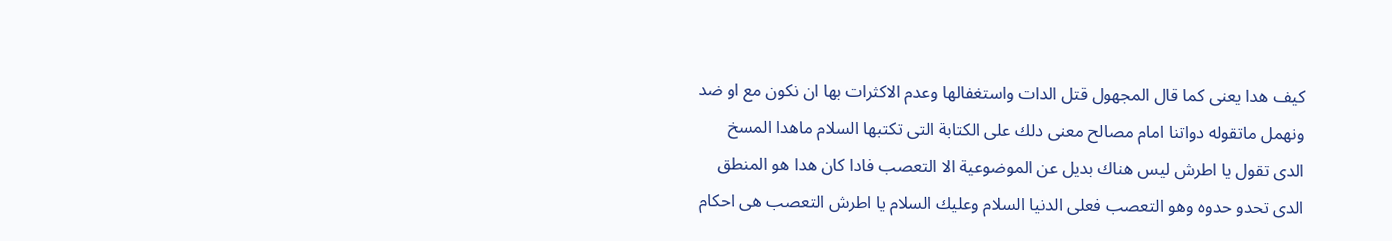كيف هدا يعنى كما قال المجهول قتل الدات واستغفالها وعدم الاكثرات بها ان نكون مع او ضد ونهمل ماتقوله دواتنا امام مصالح معنى دلك على الكتابة التى تكتبها السلام ماهدا المسخ الدى تقول يا اطرش ليس هناك بديل عن الموضوعية الا التعصب فادا كان هدا هو المنطق الدى تحدو حدوه وهو التعصب فعلى الدنيا السلام وعليك السلام يا اطرش التعصب هى احكام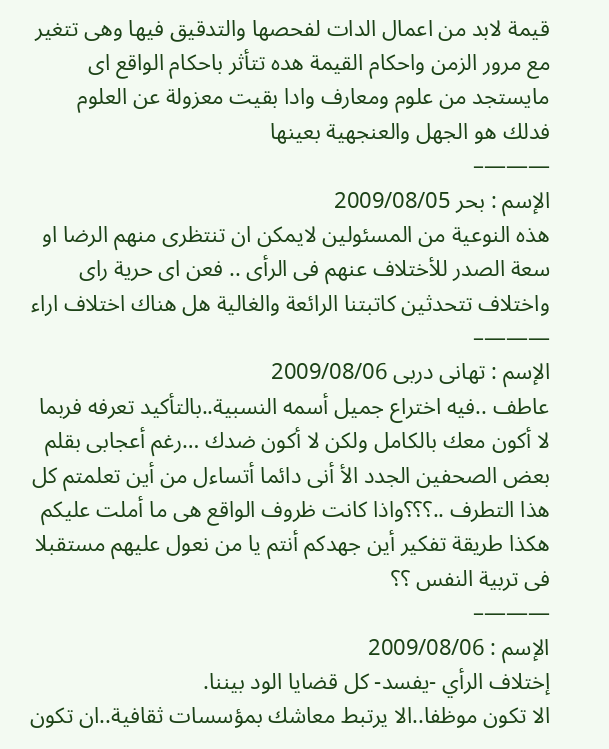قيمة لابد من اعمال الدات لفحصها والتدقيق فيها وهى تتغير مع مرور الزمن واحكام القيمة هده تتأثر باحكام الواقع اى مايستجد من علوم ومعارف وادا بقيت معزولة عن العلوم فدلك هو الجهل والعنجهية بعينها
———–
الإسم : بحر 2009/08/05
هذه النوعية من المسئولين لايمكن ان تنتظرى منهم الرضا او سعة الصدر للأختلاف عنهم فى الرأى .. فعن اى حرية راى واختلاف تتحدثين كاتبتنا الرائعة والغالية هل هناك اختلاف اراء
———–
الإسم : تهانى دربى 2009/08/06
عاطف ..فيه اختراع جميل أسمه النسبية..بالتأكيد تعرفه فربما لا أكون معك بالكامل ولكن لا أكون ضدك …رغم أعجابى بقلم بعض الصحفين الجدد الأ أنى دائما أتساءل من أين تعلمتم كل هذا التطرف ..؟؟؟واذا كانت ظروف الواقع هى ما أملت عليكم هكذا طريقة تفكير أين جهدكم أنتم يا من نعول عليهم مستقبلا فى تربية النفس ؟؟
———–
الإسم : 2009/08/06
إختلاف الرأي -يفسد- كل قضايا الود بيننا.
الا تكون موظفا..الا يرتبط معاشك بمؤسسات ثقافية..ان تكون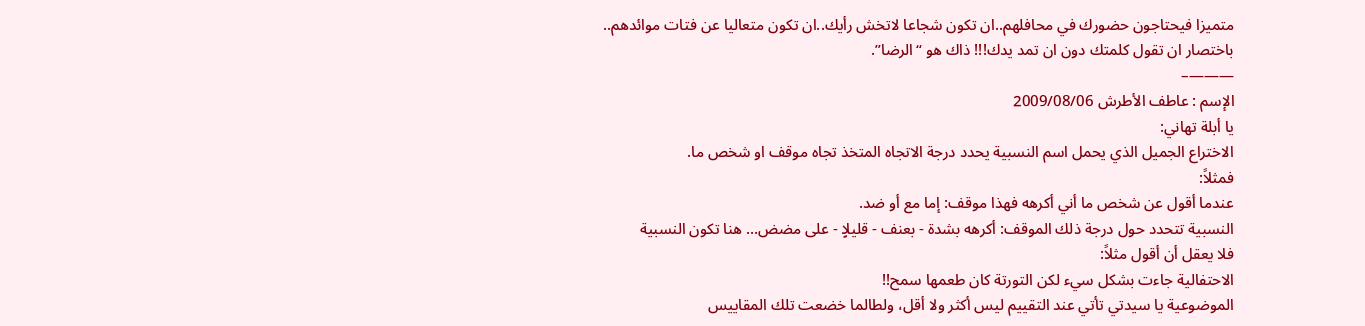متميزا فيحتاجون حضورك في محافلهم..ان تكون شجاعا لاتخش رأيك..ان تكون متعاليا عن فتات موائدهم..
باختصار ان تقول كلمتك دون ان تمد يدك!!! ذاك هو “الرضا”.
———–
الإسم : عاطف الأطرش 2009/08/06
يا أبلة تهاني:
الاختراع الجميل الذي يحمل اسم النسبية يحدد درجة الاتجاه المتخذ تجاه موقف او شخص ما.
فمثلاً:
عندما أقول عن شخص ما أني أكرهه فهذا موقف: إما مع أو ضد.
النسبية تتحدد حول درجة ذلك الموقف: أكرهه بشدة - بعنف - قليلاٍ - على مضض… هنا تكون النسبية
فلا يعقل أن أقول مثلاً:
الاحتفالية جاءت بشكل سيء لكن التورتة كان طعمها سمح!!
الموضوعية يا سيدتي تأتي عند التقييم ليس أكثر ولا أقل، ولطالما خضعت تلك المقاييس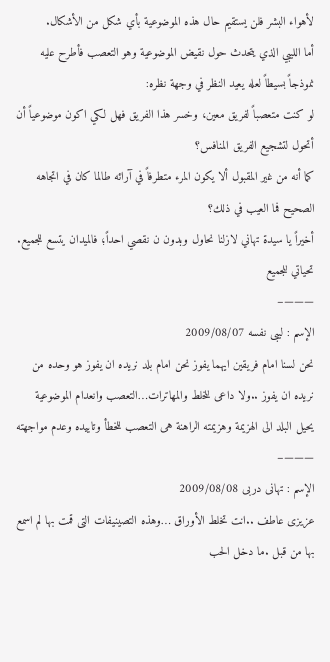لأهواء البشر فلن يستقيم حال هذه الموضوعية بأي شكل من الأشكال.
أما الليبي الذي يتحدث حول نقيض الموضوعية وهو التعصب فأطرح عليه نموذجاً بسيطاً لعله يعيد النظر في وجهة نظره:
لو كنت متعصباً لفريق معين، وخسر هذا الفريق فهل لكي اكون موضوعياً أن أتحول لتشجيع الفريق المنافس؟
كما أنه من غير المقبول ألا يكون المرء متطرفاً في آرائه طالما كان في اتجاهه الصحيح فما العيب في ذلك؟
أخيراً يا سيدة تهاني لازلنا نحاول وبدون ن نقصي احداً؛ فالميدان يتسع للجميع.
تحياتي للجميع
———–
الإسم : ليبى نفسه 2009/08/07
نحن لسنا امام فريقين ايهما يفوز نحن امام بلد نريده ان يفوز هو وحده من نريده ان يفوز ..ولا داعى للخلط والمهاترات…التعصب وانعدام الموضوعية يحيل البلد الى الهزيمة وهزيمته الراهنة هى التعصب للخطأ وتاييده وعدم مواجهته
———–
الإسم : تهانى دربى 2009/08/08
عزيزى عاطف ..انت تخلط الأوراق …وهذه التصينيفات التى قمت بها لم اسمع بها من قبل .ما دخل الحب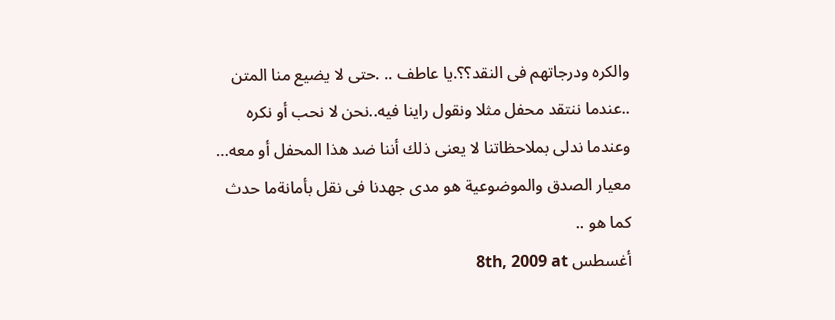والكره ودرجاتهم فى النقد؟؟.يا عاطف .. .حتى لا يضيع منا المتن ..عندما ننتقد محفل مثلا ونقول راينا فيه..نحن لا نحب أو نكره وعندما ندلى بملاحظاتنا لا يعنى ذلك أننا ضد هذا المحفل أو معه… معيار الصدق والموضوعية هو مدى جهدنا فى نقل بأمانةما حدث كما هو ..
أغسطس 8th, 2009 at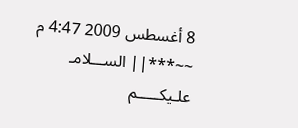8 أغسطس 2009 4:47 م
~~***|| الســـلامـ علـيكـــــم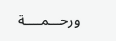ورحـــمــــة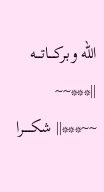الله وبـركــــاتـــه ||***~~
~~***|| شكـــــرا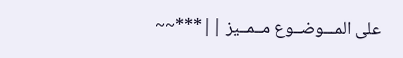على المـــوضــوع مــمــيز ||***~~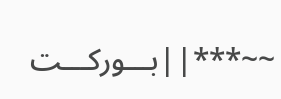~~***||بـــوركـــت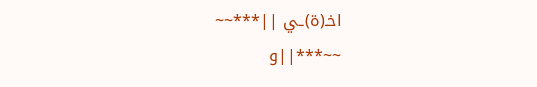اخـ(ة)ـي ||***~~
~~***||و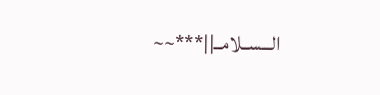الـــســلامــ||***~~